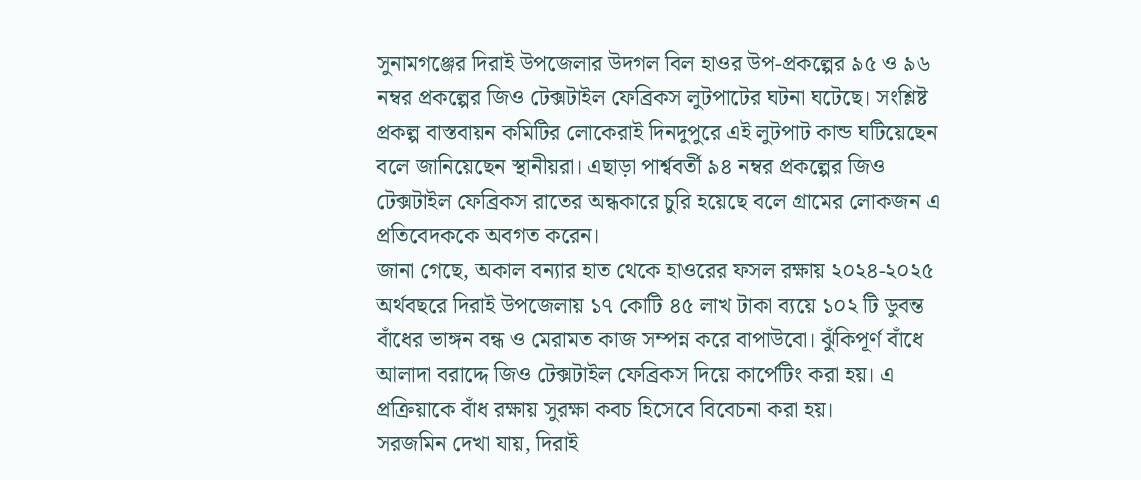সুনামগঞ্জের দিরাই উপজেলার উদগল বিল হাওর উপ-প্রকল্পের ৯৫ ও ৯৬ নম্বর প্রকল্পের জিও টেক্সটাইল ফেব্রিকস লুটপাটের ঘটনা ঘটেছে। সংশ্লিষ্ট প্রকল্প বাস্তবায়ন কমিটির লোকেরাই দিনদুপুরে এই লুটপাট কান্ড ঘটিয়েছেন বলে জানিয়েছেন স্থানীয়রা। এছাড়া পার্শ্ববর্তী ৯৪ নম্বর প্রকল্পের জিও টেক্সটাইল ফেব্রিকস রাতের অন্ধকারে চুরি হয়েছে বলে গ্রামের লোকজন এ প্রতিবেদককে অবগত করেন।
জানা গেছে, অকাল বন্যার হাত থেকে হাওরের ফসল রক্ষায় ২০২৪-২০২৫ অর্থবছরে দিরাই উপজেলায় ১৭ কোটি ৪৫ লাখ টাকা ব্যয়ে ১০২ টি ডুবন্ত বাঁধের ভাঙ্গন বন্ধ ও মেরামত কাজ সম্পন্ন করে বাপাউবো। ঝুঁকিপূর্ণ বাঁধে আলাদা বরাদ্দে জিও টেক্সটাইল ফেব্রিকস দিয়ে কার্পেটিং করা হয়। এ প্রক্রিয়াকে বাঁধ রক্ষায় সুরক্ষা কবচ হিসেবে বিবেচনা করা হয়।
সরজমিন দেখা যায়, দিরাই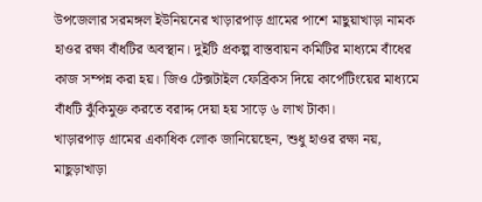উপজেলার সরমঙ্গল ইউনিয়নের খাড়ারপাড় গ্রামের পাশে মাছুয়াখাড়া নামক হাওর রক্ষা বাঁধটির অবস্থান। দুইটি প্রকল্প বাস্তবায়ন কমিটির মাধ্যমে বাঁধের কাজ সম্পন্ন করা হয়। জিও টেক্সটাইল ফেব্রিকস দিয়ে কার্পেটিংয়ের মাধ্যমে বাঁধটি ঝুঁকিমুক্ত করতে বরাদ্দ দেয়া হয় সাড়ে ৬ লাখ টাকা।
খাড়ারপাড় গ্রামের একাধিক লোক জানিয়েছেন, শুধু হাওর রক্ষা নয়, মাছুড়াখাড়া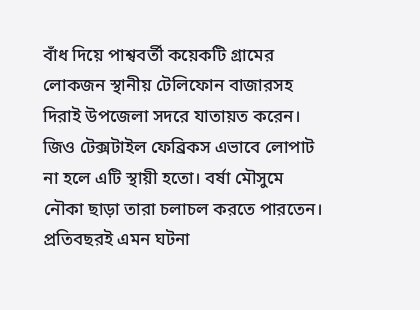বাঁধ দিয়ে পাশ্ববর্তী কয়েকটি গ্রামের লোকজন স্থানীয় টেলিফোন বাজারসহ দিরাই উপজেলা সদরে যাতায়ত করেন। জিও টেক্সটাইল ফেব্রিকস এভাবে লোপাট না হলে এটি স্থায়ী হতো। বর্ষা মৌসুমে নৌকা ছাড়া তারা চলাচল করতে পারতেন। প্রতিবছরই এমন ঘটনা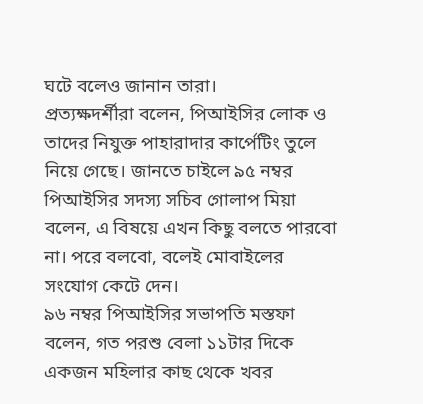ঘটে বলেও জানান তারা।
প্রত্যক্ষদর্শীরা বলেন, পিআইসির লোক ও তাদের নিযুক্ত পাহারাদার কার্পেটিং তুলে নিয়ে গেছে। জানতে চাইলে ৯৫ নম্বর পিআইসির সদস্য সচিব গোলাপ মিয়া বলেন, এ বিষয়ে এখন কিছু বলতে পারবো না। পরে বলবো, বলেই মোবাইলের সংযোগ কেটে দেন।
৯৬ নম্বর পিআইসির সভাপতি মস্তফা বলেন, গত পরশু বেলা ১১টার দিকে একজন মহিলার কাছ থেকে খবর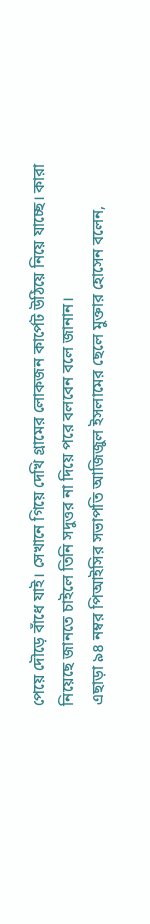পেয়ে দৌড়ে বাঁধে যাই। সেখানে গিয়ে দেখি গ্রামের লোকজন কার্পেট উঠিয়ে নিয়ে যাচ্ছে। কারা নিয়েছে জানতে চাইলে তিনি সদুত্তর না দিয়ে পরে বলবেন বলে জানান।
এছাড়া ৯৪ নম্বর পিআইসির সভাপতি আজিজুল ইসলামের ছেলে মুক্তার হোসেন বলেন,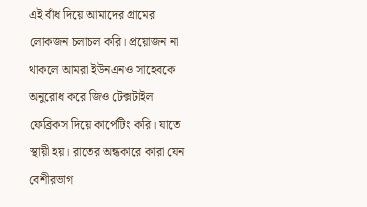এই বাঁধ দিয়ে আমাদের গ্রামের লোকজন চলাচল করি। প্রয়োজন না থাকলে আমরা ইউনএনও সাহেবকে অনুরোধ করে জিও টেক্সটাইল ফেব্রিকস দিয়ে কার্পেটিং করি। যাতে স্থায়ী হয়। রাতের অন্ধকারে কারা যেন বেশীরভাগ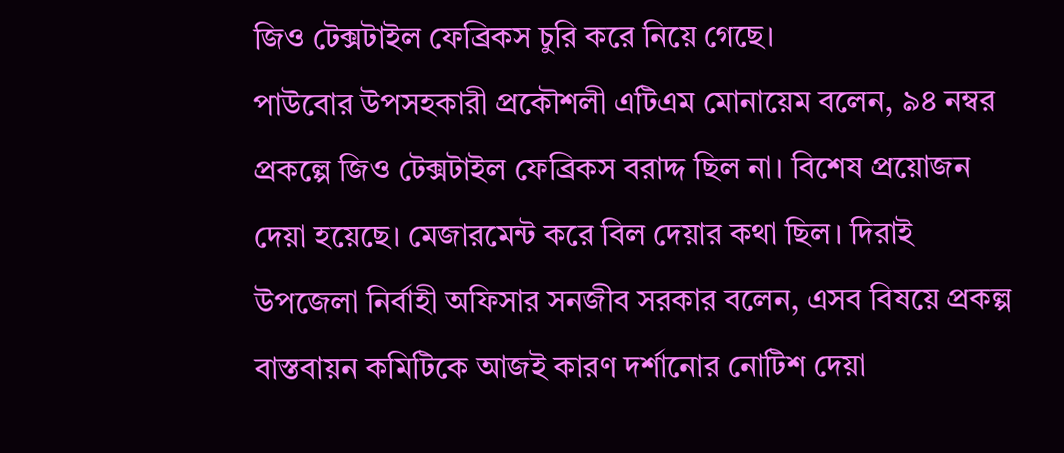জিও টেক্সটাইল ফেব্রিকস চুরি করে নিয়ে গেছে।
পাউবোর উপসহকারী প্রকৌশলী এটিএম মোনায়েম বলেন, ৯৪ নম্বর প্রকল্পে জিও টেক্সটাইল ফেব্রিকস বরাদ্দ ছিল না। বিশেষ প্রয়োজন দেয়া হয়েছে। মেজারমেন্ট করে বিল দেয়ার কথা ছিল। দিরাই উপজেলা নির্বাহী অফিসার সনজীব সরকার বলেন, এসব বিষয়ে প্রকল্প বাস্তবায়ন কমিটিকে আজই কারণ দর্শানোর নোটিশ দেয়া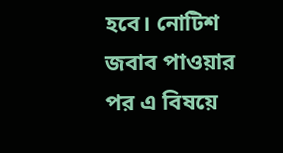হবে। নোটিশ জবাব পাওয়ার পর এ বিষয়ে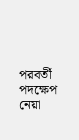পরবর্তী পদক্ষেপ নেয়া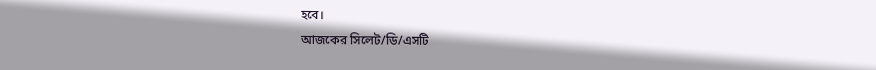হবে।
আজকের সিলেট/ডি/এসটি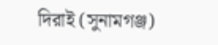দিরাই (সুনামগঞ্জ)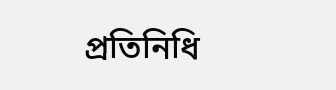প্রতিনিধি